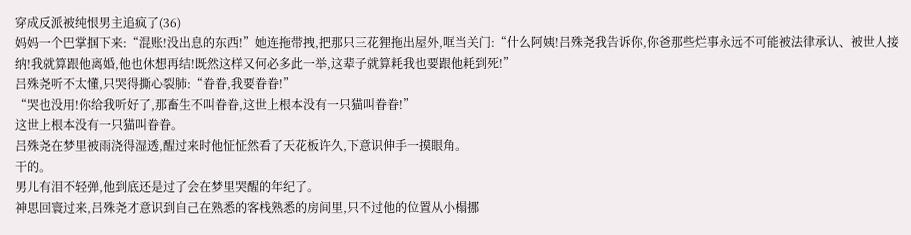穿成反派被纯恨男主追疯了(36)
妈妈一个巴掌掴下来:“混账!没出息的东西!”她连拖带拽,把那只三花狸拖出屋外,哐当关门:“什么阿姨!吕殊尧我告诉你,你爸那些烂事永远不可能被法律承认、被世人接纳!我就算跟他离婚,他也休想再结!既然这样又何必多此一举,这辈子就算耗我也要跟他耗到死!”
吕殊尧听不太懂,只哭得撕心裂肺:“眷眷,我要眷眷!”
“哭也没用!你给我听好了,那畜生不叫眷眷,这世上根本没有一只猫叫眷眷!”
这世上根本没有一只猫叫眷眷。
吕殊尧在梦里被雨浇得湿透,醒过来时他怔怔然看了天花板许久,下意识伸手一摸眼角。
干的。
男儿有泪不轻弹,他到底还是过了会在梦里哭醒的年纪了。
神思回寰过来,吕殊尧才意识到自己在熟悉的客栈熟悉的房间里,只不过他的位置从小榻挪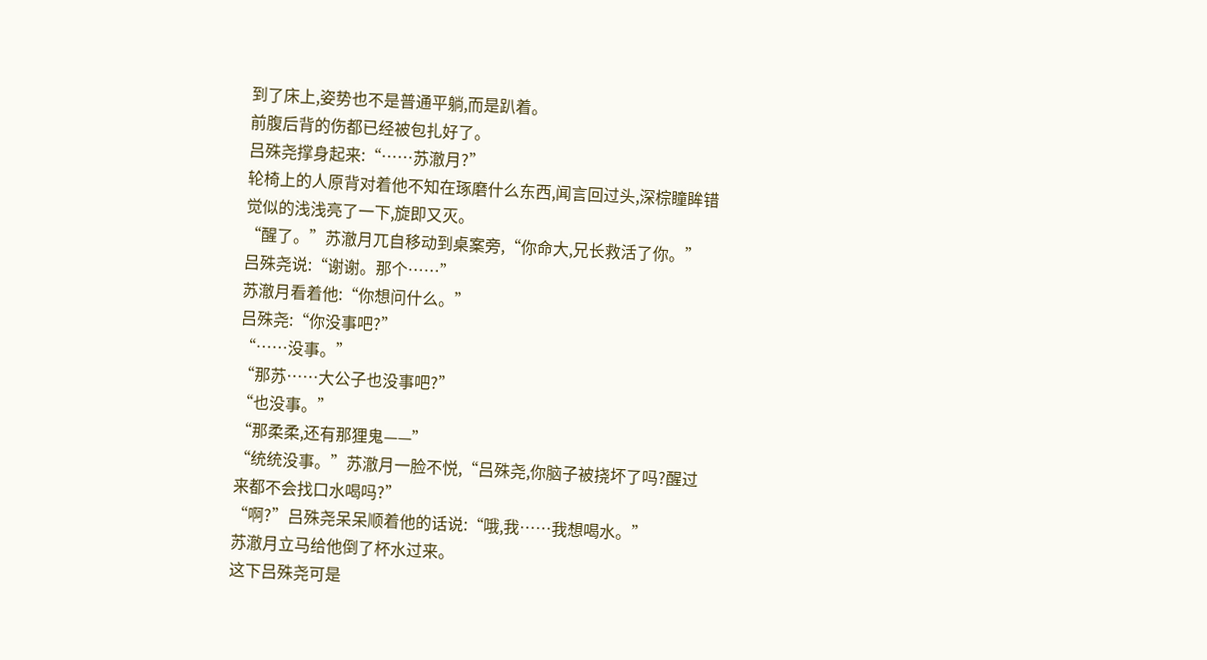到了床上,姿势也不是普通平躺,而是趴着。
前腹后背的伤都已经被包扎好了。
吕殊尧撑身起来:“……苏澈月?”
轮椅上的人原背对着他不知在琢磨什么东西,闻言回过头,深棕瞳眸错觉似的浅浅亮了一下,旋即又灭。
“醒了。”苏澈月兀自移动到桌案旁,“你命大,兄长救活了你。”
吕殊尧说:“谢谢。那个……”
苏澈月看着他:“你想问什么。”
吕殊尧:“你没事吧?”
“……没事。”
“那苏……大公子也没事吧?”
“也没事。”
“那柔柔,还有那狸鬼——”
“统统没事。”苏澈月一脸不悦,“吕殊尧,你脑子被挠坏了吗?醒过来都不会找口水喝吗?”
“啊?”吕殊尧呆呆顺着他的话说:“哦,我……我想喝水。”
苏澈月立马给他倒了杯水过来。
这下吕殊尧可是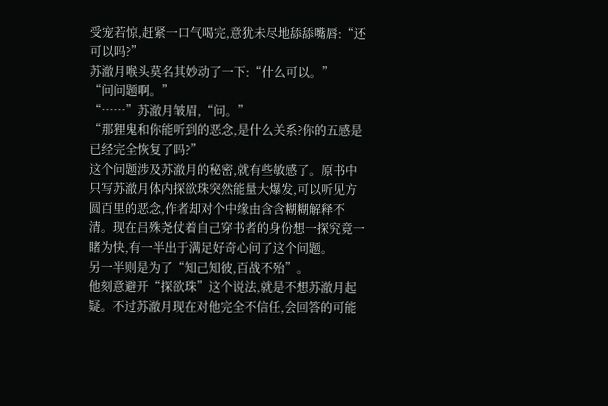受宠若惊,赶紧一口气喝完,意犹未尽地舔舔嘴唇:“还可以吗?”
苏澈月喉头莫名其妙动了一下:“什么可以。”
“问问题啊。”
“……”苏澈月皱眉,“问。”
“那狸鬼和你能听到的恶念,是什么关系?你的五感是已经完全恢复了吗?”
这个问题涉及苏澈月的秘密,就有些敏感了。原书中只写苏澈月体内探欲珠突然能量大爆发,可以听见方圆百里的恶念,作者却对个中缘由含含糊糊解释不清。现在吕殊尧仗着自己穿书者的身份想一探究竟一睹为快,有一半出于满足好奇心问了这个问题。
另一半则是为了“知己知彼,百战不殆”。
他刻意避开“探欲珠”这个说法,就是不想苏澈月起疑。不过苏澈月现在对他完全不信任,会回答的可能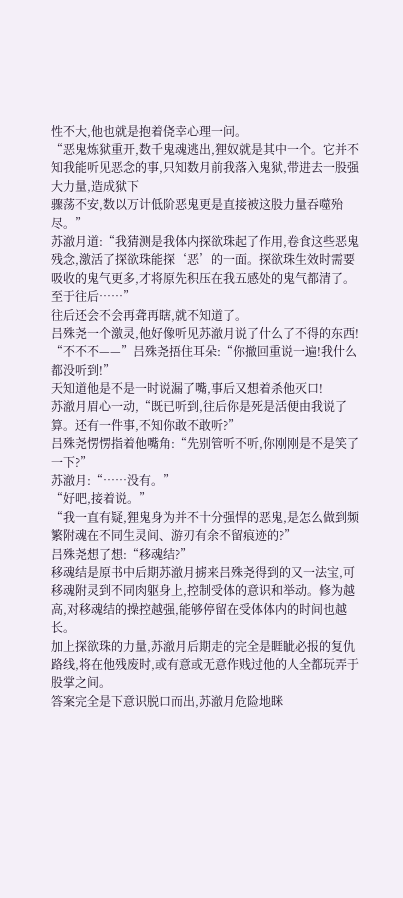性不大,他也就是抱着侥幸心理一问。
“恶鬼炼狱重开,数千鬼魂逃出,狸奴就是其中一个。它并不知我能听见恶念的事,只知数月前我落入鬼狱,带进去一股强大力量,造成狱下
骤荡不安,数以万计低阶恶鬼更是直接被这股力量吞噬殆尽。”
苏澈月道:“我猜测是我体内探欲珠起了作用,卷食这些恶鬼残念,激活了探欲珠能探‘恶’的一面。探欲珠生效时需要吸收的鬼气更多,才将原先积压在我五感处的鬼气都清了。至于往后……”
往后还会不会再聋再瞎,就不知道了。
吕殊尧一个激灵,他好像听见苏澈月说了什么了不得的东西!
“不不不——”吕殊尧捂住耳朵:“你撤回重说一遍!我什么都没听到!”
天知道他是不是一时说漏了嘴,事后又想着杀他灭口!
苏澈月眉心一动,“既已听到,往后你是死是活便由我说了算。还有一件事,不知你敢不敢听?”
吕殊尧愣愣指着他嘴角:“先别管听不听,你刚刚是不是笑了一下?”
苏澈月:“……没有。”
“好吧,接着说。”
“我一直有疑,狸鬼身为并不十分强悍的恶鬼,是怎么做到频繁附魂在不同生灵间、游刃有余不留痕迹的?”
吕殊尧想了想:“移魂结?”
移魂结是原书中后期苏澈月掳来吕殊尧得到的又一法宝,可移魂附灵到不同肉躯身上,控制受体的意识和举动。修为越高,对移魂结的操控越强,能够停留在受体体内的时间也越长。
加上探欲珠的力量,苏澈月后期走的完全是睚眦必报的复仇路线,将在他残废时,或有意或无意作贱过他的人全都玩弄于股掌之间。
答案完全是下意识脱口而出,苏澈月危险地眯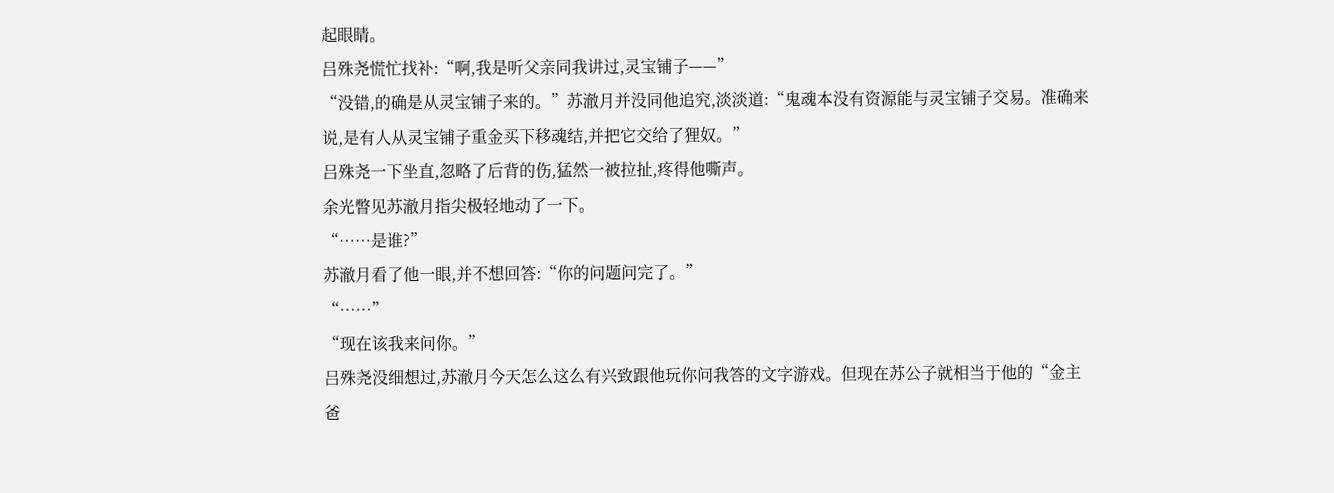起眼睛。
吕殊尧慌忙找补:“啊,我是听父亲同我讲过,灵宝铺子——”
“没错,的确是从灵宝铺子来的。”苏澈月并没同他追究,淡淡道:“鬼魂本没有资源能与灵宝铺子交易。准确来说,是有人从灵宝铺子重金买下移魂结,并把它交给了狸奴。”
吕殊尧一下坐直,忽略了后背的伤,猛然一被拉扯,疼得他嘶声。
余光瞥见苏澈月指尖极轻地动了一下。
“……是谁?”
苏澈月看了他一眼,并不想回答:“你的问题问完了。”
“……”
“现在该我来问你。”
吕殊尧没细想过,苏澈月今天怎么这么有兴致跟他玩你问我答的文字游戏。但现在苏公子就相当于他的“金主爸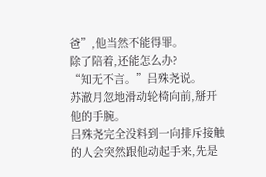爸”,他当然不能得罪。
除了陪着,还能怎么办?
“知无不言。”吕殊尧说。
苏澈月忽地滑动轮椅向前,掰开他的手腕。
吕殊尧完全没料到一向排斥接触的人会突然跟他动起手来,先是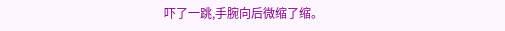吓了一跳,手腕向后微缩了缩。